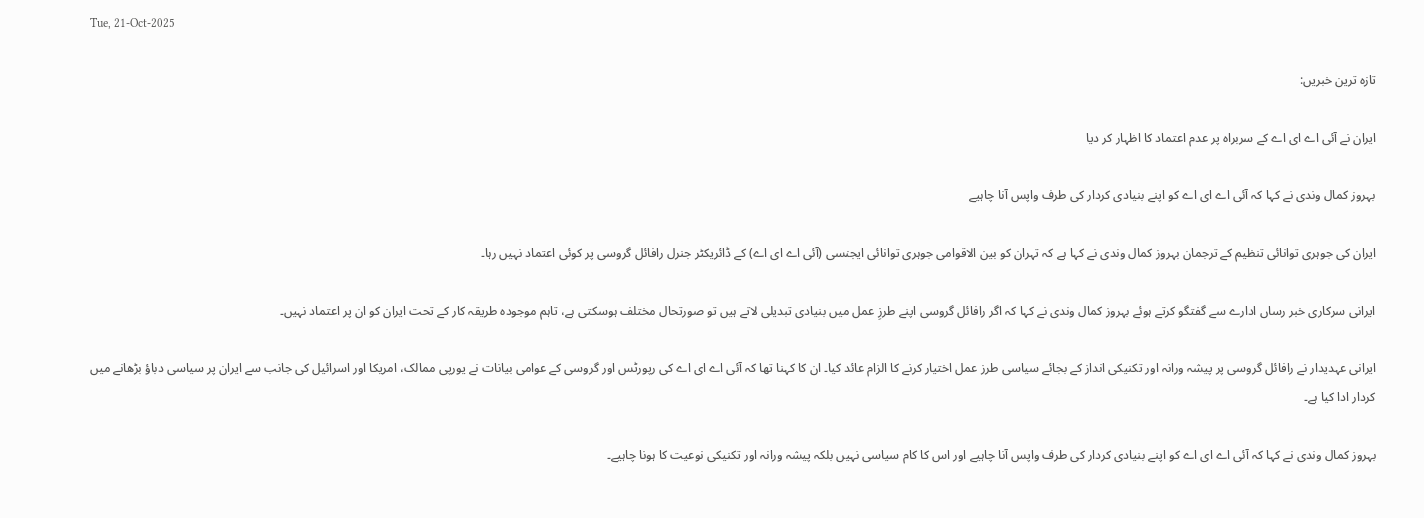Tue, 21-Oct-2025

تازہ ترین خبریں:

ایران نے آئی اے ای اے کے سربراہ پر عدم اعتماد کا اظہار کر دیا

بہروز کمال وندی نے کہا کہ آئی اے ای اے کو اپنے بنیادی کردار کی طرف واپس آنا چاہیے

ایران کی جوہری توانائی تنظیم کے ترجمان بہروز کمال وندی نے کہا ہے کہ تہران کو بین الاقوامی جوہری توانائی ایجنسی (آئی اے ای اے) کے ڈائریکٹر جنرل رافائل گروسی پر کوئی اعتماد نہیں رہا۔

ایرانی سرکاری خبر رساں ادارے سے گفتگو کرتے ہوئے بہروز کمال وندی نے کہا کہ اگر رافائل گروسی اپنے طرزِ عمل میں بنیادی تبدیلی لاتے ہیں تو صورتحال مختلف ہوسکتی ہے، تاہم موجودہ طریقہ کار کے تحت ایران کو ان پر اعتماد نہیں۔

ایرانی عہدیدار نے رافائل گروسی پر پیشہ ورانہ اور تکنیکی انداز کے بجائے سیاسی طرز عمل اختیار کرنے کا الزام عائد کیا۔ ان کا کہنا تھا کہ آئی اے ای اے کی رپورٹس اور گروسی کے عوامی بیانات نے یورپی ممالک، امریکا اور اسرائیل کی جانب سے ایران پر سیاسی دباؤ بڑھانے میں کردار ادا کیا ہے۔

بہروز کمال وندی نے کہا کہ آئی اے ای اے کو اپنے بنیادی کردار کی طرف واپس آنا چاہیے اور اس کا کام سیاسی نہیں بلکہ پیشہ ورانہ اور تکنیکی نوعیت کا ہونا چاہیے۔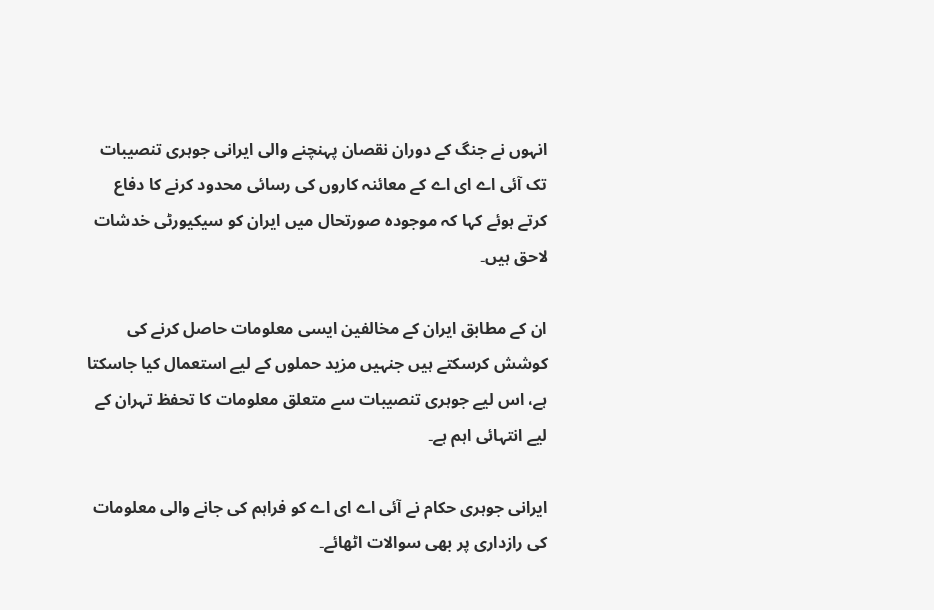انہوں نے جنگ کے دوران نقصان پہنچنے والی ایرانی جوہری تنصیبات تک آئی اے ای اے کے معائنہ کاروں کی رسائی محدود کرنے کا دفاع کرتے ہوئے کہا کہ موجودہ صورتحال میں ایران کو سیکیورٹی خدشات لاحق ہیں۔

ان کے مطابق ایران کے مخالفین ایسی معلومات حاصل کرنے کی کوشش کرسکتے ہیں جنہیں مزید حملوں کے لیے استعمال کیا جاسکتا ہے، اس لیے جوہری تنصیبات سے متعلق معلومات کا تحفظ تہران کے لیے انتہائی اہم ہے۔

ایرانی جوہری حکام نے آئی اے ای اے کو فراہم کی جانے والی معلومات کی رازداری پر بھی سوالات اٹھائے۔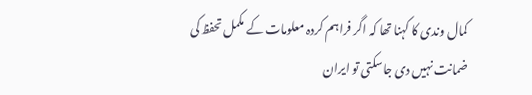کمال وندی کا کہنا تھا کہ اگر فراہم کردہ معلومات کے مکمل تحفظ کی ضمانت نہیں دی جاسکتی تو ایران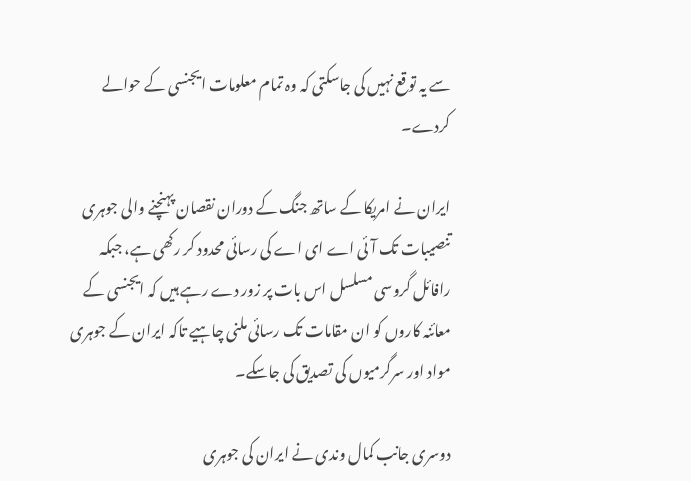سے یہ توقع نہیں کی جاسکتی کہ وہ تمام معلومات ایجنسی کے حوالے کردے۔

ایران نے امریکا کے ساتھ جنگ کے دوران نقصان پہنچنے والی جوہری تنصیبات تک آئی اے ای اے کی رسائی محدود کر رکھی ہے، جبکہ رافائل گروسی مسلسل اس بات پر زور دے رہے ہیں کہ ایجنسی کے معائنہ کاروں کو ان مقامات تک رسائی ملنی چاہیے تاکہ ایران کے جوہری مواد اور سرگرمیوں کی تصدیق کی جاسکے۔

دوسری جانب کمال وندی نے ایران کی جوہری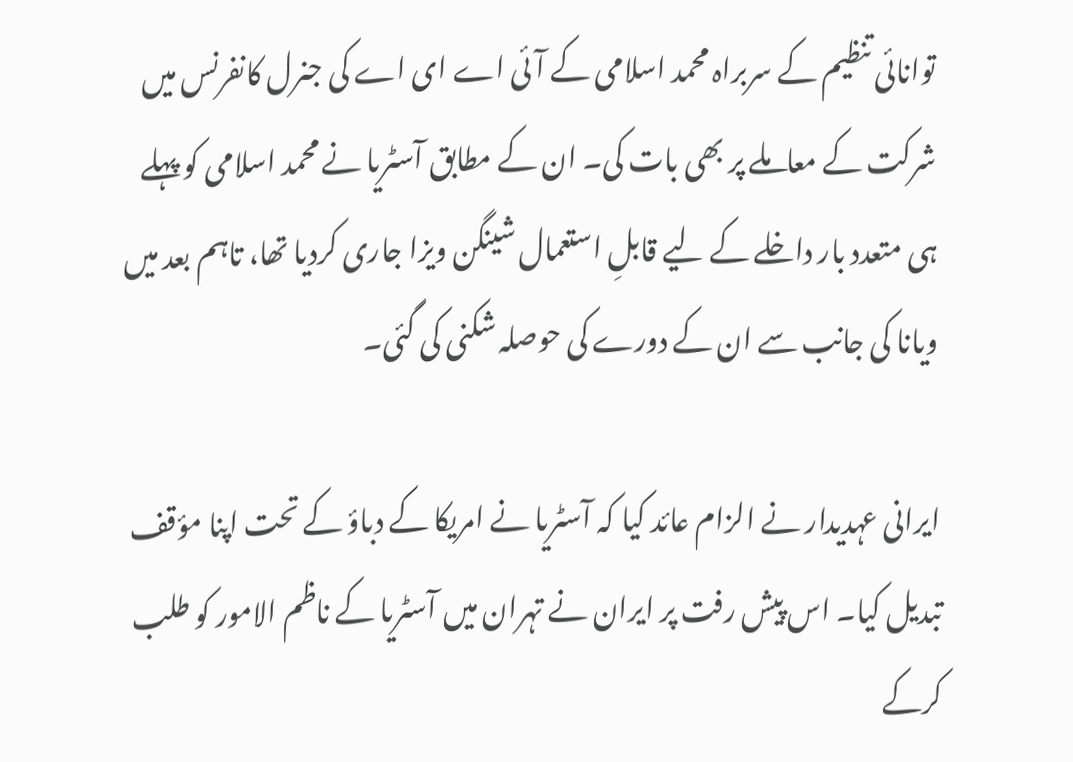توانائی تنظیم کے سربراہ محمد اسلامی کے آئی اے ای اے کی جنرل کانفرنس میں شرکت کے معاملے پر بھی بات کی۔ ان کے مطابق آسٹریا نے محمد اسلامی کو پہلے ہی متعدد بار داخلے کے لیے قابلِ استعمال شینگن ویزا جاری کردیا تھا، تاہم بعد میں ویانا کی جانب سے ان کے دورے کی حوصلہ شکنی کی گئی۔

ایرانی عہدیدار نے الزام عائد کیا کہ آسٹریا نے امریکا کے دباؤ کے تحت اپنا مؤقف تبدیل کیا۔ اس پیش رفت پر ایران نے تہران میں آسٹریا کے ناظم الامور کو طلب کرکے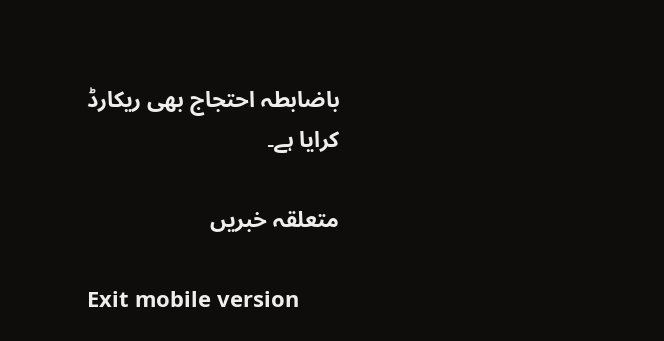باضابطہ احتجاج بھی ریکارڈ کرایا ہے۔

متعلقہ خبریں

Exit mobile version